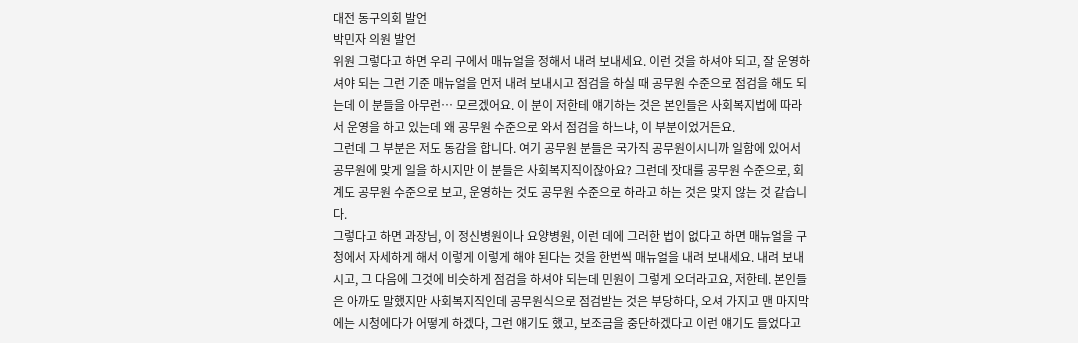대전 동구의회 발언
박민자 의원 발언
위원 그렇다고 하면 우리 구에서 매뉴얼을 정해서 내려 보내세요. 이런 것을 하셔야 되고, 잘 운영하셔야 되는 그런 기준 매뉴얼을 먼저 내려 보내시고 점검을 하실 때 공무원 수준으로 점검을 해도 되는데 이 분들을 아무런… 모르겠어요. 이 분이 저한테 얘기하는 것은 본인들은 사회복지법에 따라서 운영을 하고 있는데 왜 공무원 수준으로 와서 점검을 하느냐, 이 부분이었거든요.
그런데 그 부분은 저도 동감을 합니다. 여기 공무원 분들은 국가직 공무원이시니까 일함에 있어서 공무원에 맞게 일을 하시지만 이 분들은 사회복지직이잖아요? 그런데 잣대를 공무원 수준으로, 회계도 공무원 수준으로 보고, 운영하는 것도 공무원 수준으로 하라고 하는 것은 맞지 않는 것 같습니다.
그렇다고 하면 과장님, 이 정신병원이나 요양병원, 이런 데에 그러한 법이 없다고 하면 매뉴얼을 구청에서 자세하게 해서 이렇게 이렇게 해야 된다는 것을 한번씩 매뉴얼을 내려 보내세요. 내려 보내시고, 그 다음에 그것에 비슷하게 점검을 하셔야 되는데 민원이 그렇게 오더라고요, 저한테. 본인들은 아까도 말했지만 사회복지직인데 공무원식으로 점검받는 것은 부당하다, 오셔 가지고 맨 마지막에는 시청에다가 어떻게 하겠다, 그런 얘기도 했고, 보조금을 중단하겠다고 이런 얘기도 들었다고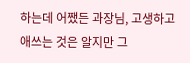하는데 어쨌든 과장님, 고생하고 애쓰는 것은 알지만 그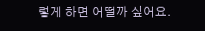렇게 하면 어떨까 싶어요.